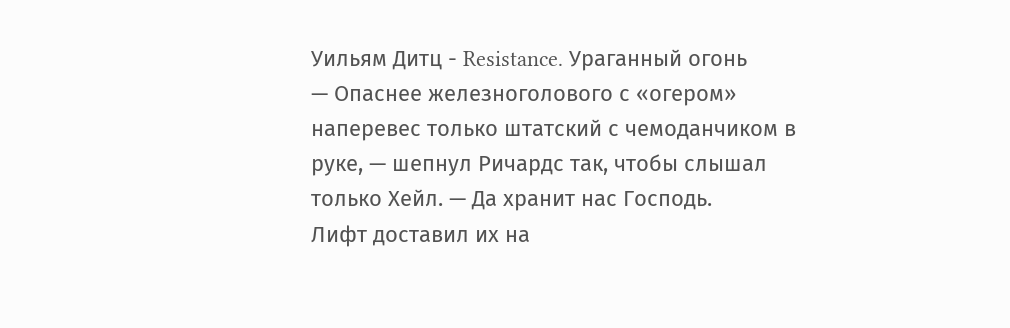Уильям Дитц - Resistance. Ураганный огонь
— Опаснее железноголового с «огером» наперевес только штатский с чемоданчиком в руке, — шепнул Ричардс так, чтобы слышал только Хейл. — Да хранит нас Господь.
Лифт доставил их на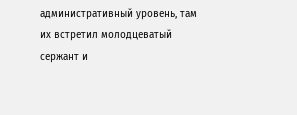административный уровень, там их встретил молодцеватый сержант и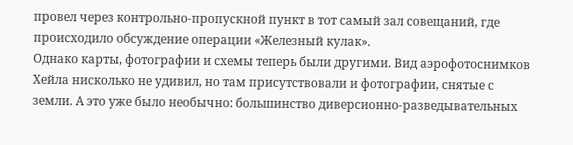провел через контрольно-пропускной пункт в тот самый зал совещаний, где происходило обсуждение операции «Железный кулак».
Однако карты, фотографии и схемы теперь были другими. Вид аэрофотоснимков Хейла нисколько не удивил, но там присутствовали и фотографии, снятые с земли. А это уже было необычно: большинство диверсионно-разведывательных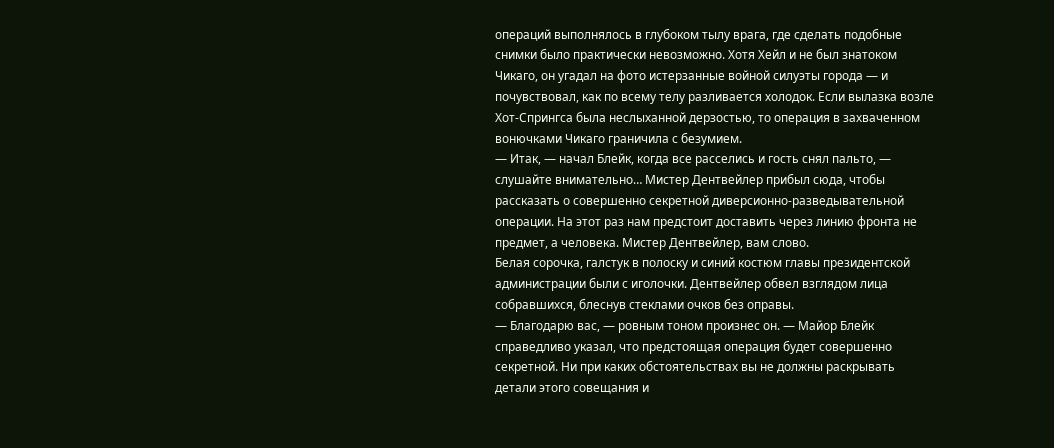операций выполнялось в глубоком тылу врага, где сделать подобные снимки было практически невозможно. Хотя Хейл и не был знатоком Чикаго, он угадал на фото истерзанные войной силуэты города — и почувствовал, как по всему телу разливается холодок. Если вылазка возле Хот-Спрингса была неслыханной дерзостью, то операция в захваченном вонючками Чикаго граничила с безумием.
— Итак, — начал Блейк, когда все расселись и гость снял пальто, — слушайте внимательно… Мистер Дентвейлер прибыл сюда, чтобы рассказать о совершенно секретной диверсионно-разведывательной операции. На этот раз нам предстоит доставить через линию фронта не предмет, а человека. Мистер Дентвейлер, вам слово.
Белая сорочка, галстук в полоску и синий костюм главы президентской администрации были с иголочки. Дентвейлер обвел взглядом лица собравшихся, блеснув стеклами очков без оправы.
— Благодарю вас, — ровным тоном произнес он. — Майор Блейк справедливо указал, что предстоящая операция будет совершенно секретной. Ни при каких обстоятельствах вы не должны раскрывать детали этого совещания и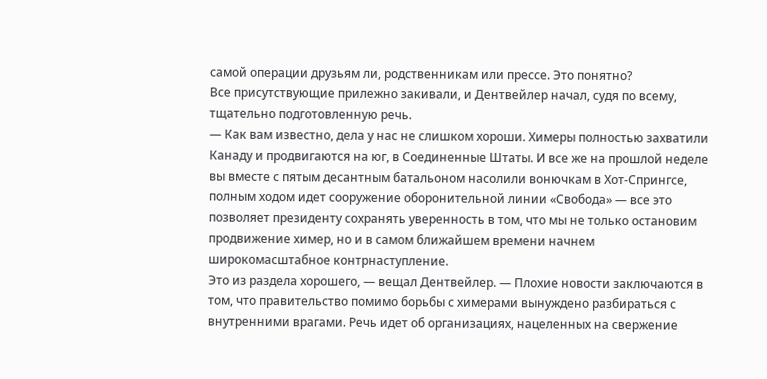самой операции друзьям ли, родственникам или прессе. Это понятно?
Все присутствующие прилежно закивали, и Дентвейлер начал, судя по всему, тщательно подготовленную речь.
— Как вам известно, дела у нас не слишком хороши. Химеры полностью захватили Канаду и продвигаются на юг, в Соединенные Штаты. И все же на прошлой неделе вы вместе с пятым десантным батальоном насолили вонючкам в Хот-Спрингсе, полным ходом идет сооружение оборонительной линии «Свобода» — все это позволяет президенту сохранять уверенность в том, что мы не только остановим продвижение химер, но и в самом ближайшем времени начнем широкомасштабное контрнаступление.
Это из раздела хорошего, — вещал Дентвейлер. — Плохие новости заключаются в том, что правительство помимо борьбы с химерами вынуждено разбираться с внутренними врагами. Речь идет об организациях, нацеленных на свержение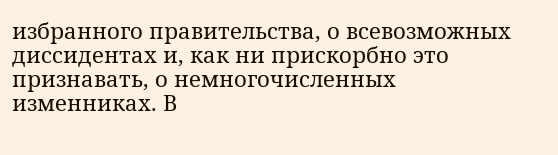избранного правительства, о всевозможных диссидентах и, как ни прискорбно это признавать, о немногочисленных изменниках. В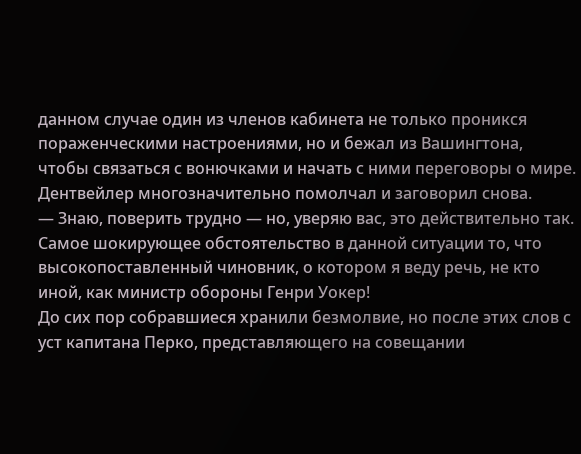данном случае один из членов кабинета не только проникся пораженческими настроениями, но и бежал из Вашингтона, чтобы связаться с вонючками и начать с ними переговоры о мире.
Дентвейлер многозначительно помолчал и заговорил снова.
— Знаю, поверить трудно — но, уверяю вас, это действительно так. Самое шокирующее обстоятельство в данной ситуации то, что высокопоставленный чиновник, о котором я веду речь, не кто иной, как министр обороны Генри Уокер!
До сих пор собравшиеся хранили безмолвие, но после этих слов с уст капитана Перко, представляющего на совещании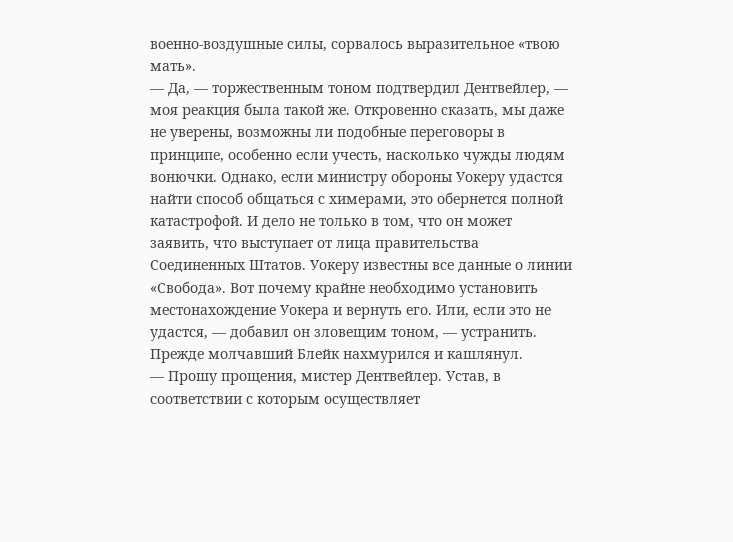военно-воздушные силы, сорвалось выразительное «твою мать».
— Да, — торжественным тоном подтвердил Дентвейлер, — моя реакция была такой же. Откровенно сказать, мы даже не уверены, возможны ли подобные переговоры в принципе, особенно если учесть, насколько чужды людям вонючки. Однако, если министру обороны Уокеру удастся найти способ общаться с химерами, это обернется полной катастрофой. И дело не только в том, что он может заявить, что выступает от лица правительства Соединенных Штатов. Уокеру известны все данные о линии «Свобода». Вот почему крайне необходимо установить местонахождение Уокера и вернуть его. Или, если это не удастся, — добавил он зловещим тоном, — устранить.
Прежде молчавший Блейк нахмурился и кашлянул.
— Прошу прощения, мистер Дентвейлер. Устав, в соответствии с которым осуществляет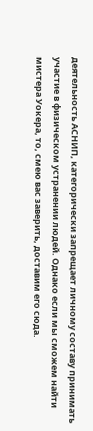деятельность АСНИП, категорически запрещает личному составу принимать участие в физическом устранении людей. Однако если мы сможем найти мистера Уокера, то, смею вас заверить, доставим его сюда.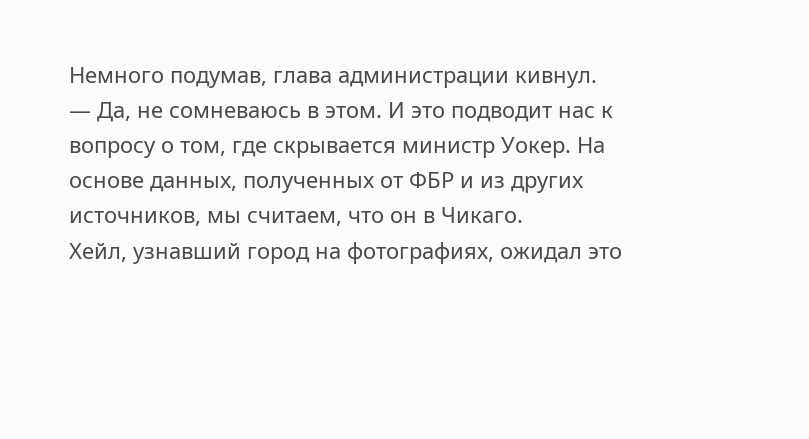Немного подумав, глава администрации кивнул.
— Да, не сомневаюсь в этом. И это подводит нас к вопросу о том, где скрывается министр Уокер. На основе данных, полученных от ФБР и из других источников, мы считаем, что он в Чикаго.
Хейл, узнавший город на фотографиях, ожидал это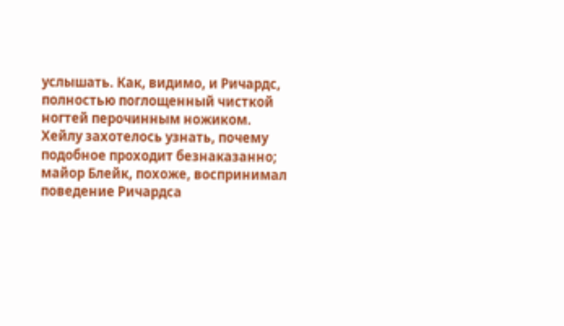услышать. Как, видимо, и Ричардс, полностью поглощенный чисткой ногтей перочинным ножиком. Хейлу захотелось узнать, почему подобное проходит безнаказанно; майор Блейк, похоже, воспринимал поведение Ричардса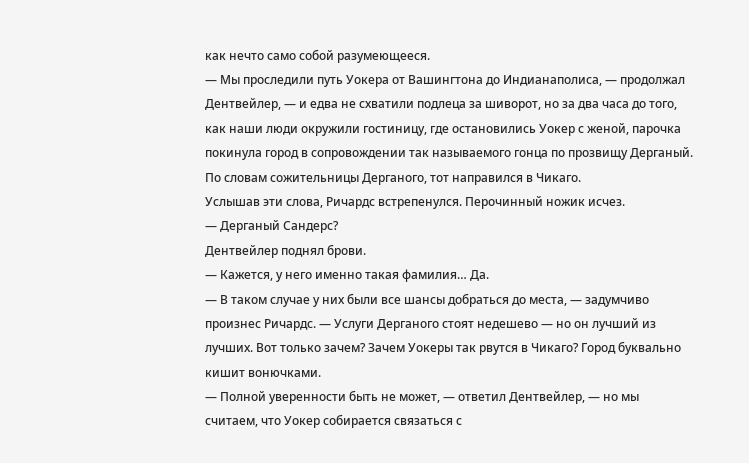как нечто само собой разумеющееся.
— Мы проследили путь Уокера от Вашингтона до Индианаполиса, — продолжал Дентвейлер, — и едва не схватили подлеца за шиворот, но за два часа до того, как наши люди окружили гостиницу, где остановились Уокер с женой, парочка покинула город в сопровождении так называемого гонца по прозвищу Дерганый. По словам сожительницы Дерганого, тот направился в Чикаго.
Услышав эти слова, Ричардс встрепенулся. Перочинный ножик исчез.
— Дерганый Сандерс?
Дентвейлер поднял брови.
— Кажется, у него именно такая фамилия… Да.
— В таком случае у них были все шансы добраться до места, — задумчиво произнес Ричардс. — Услуги Дерганого стоят недешево — но он лучший из лучших. Вот только зачем? Зачем Уокеры так рвутся в Чикаго? Город буквально кишит вонючками.
— Полной уверенности быть не может, — ответил Дентвейлер, — но мы считаем, что Уокер собирается связаться с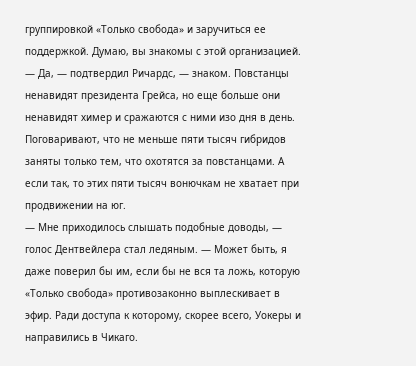группировкой «Только свобода» и заручиться ее поддержкой. Думаю, вы знакомы с этой организацией.
— Да, — подтвердил Ричардс, — знаком. Повстанцы ненавидят президента Грейса, но еще больше они ненавидят химер и сражаются с ними изо дня в день. Поговаривают, что не меньше пяти тысяч гибридов заняты только тем, что охотятся за повстанцами. А если так, то этих пяти тысяч вонючкам не хватает при продвижении на юг.
— Мне приходилось слышать подобные доводы, — голос Дентвейлера стал ледяным. — Может быть, я даже поверил бы им, если бы не вся та ложь, которую «Только свобода» противозаконно выплескивает в эфир. Ради доступа к которому, скорее всего, Уокеры и направились в Чикаго.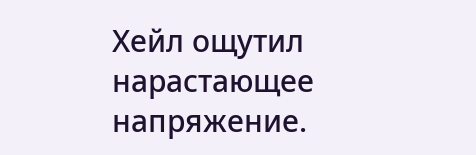Хейл ощутил нарастающее напряжение.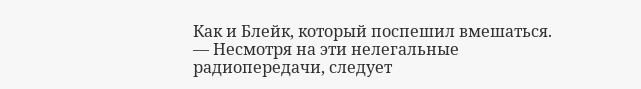Как и Блейк, который поспешил вмешаться.
— Несмотря на эти нелегальные радиопередачи, следует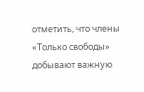отметить, что члены «Только свободы» добывают важную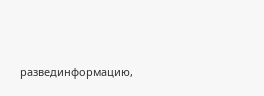развединформацию,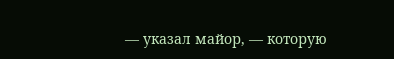— указал майор, — которую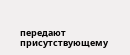передают присутствующему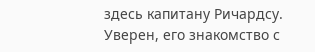здесь капитану Ричардсу. Уверен, его знакомство с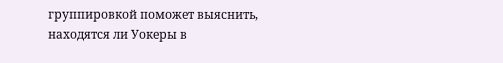группировкой поможет выяснить, находятся ли Уокеры в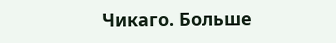Чикаго. Больше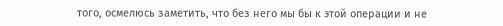того, осмелюсь заметить, что без него мы бы к этой операции и не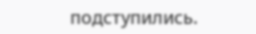подступились.